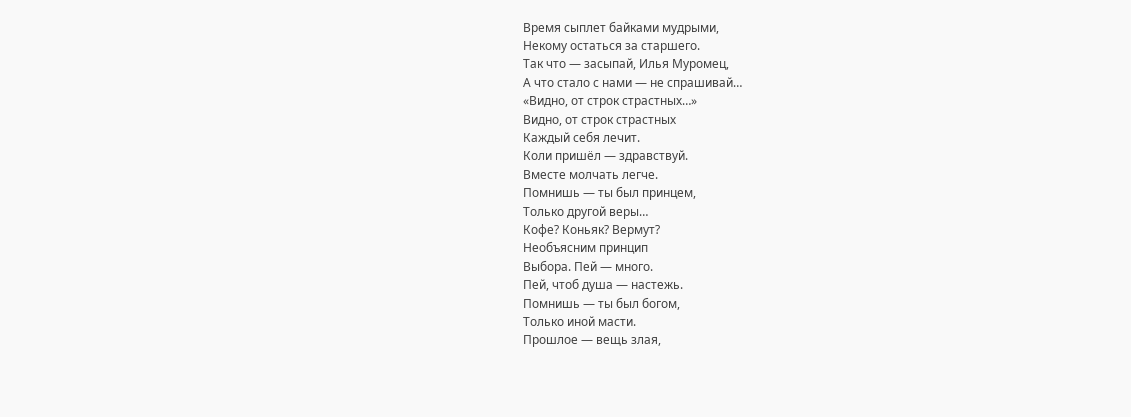Время сыплет байками мудрыми,
Некому остаться за старшего.
Так что — засыпай, Илья Муромец,
А что стало с нами — не спрашивай…
«Видно, от строк страстных…»
Видно, от строк страстных
Каждый себя лечит.
Коли пришёл — здравствуй.
Вместе молчать легче.
Помнишь — ты был принцем,
Только другой веры…
Кофе? Коньяк? Вермут?
Необъясним принцип
Выбора. Пей — много.
Пей, чтоб душа — настежь.
Помнишь — ты был богом,
Только иной масти.
Прошлое — вещь злая,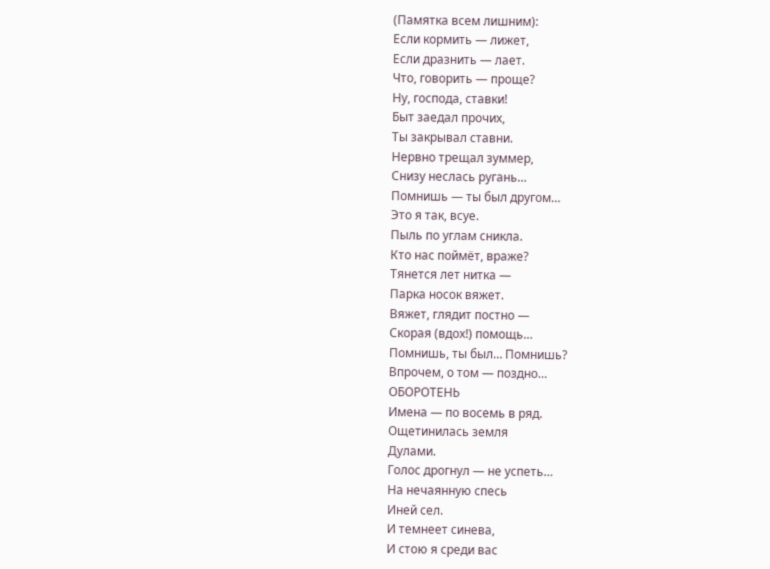(Памятка всем лишним):
Если кормить — лижет,
Если дразнить — лает.
Что, говорить — проще?
Ну, господа, ставки!
Быт заедал прочих,
Ты закрывал ставни.
Нервно трещал зуммер,
Снизу неслась ругань…
Помнишь — ты был другом…
Это я так, всуе.
Пыль по углам сникла.
Кто нас поймёт, враже?
Тянется лет нитка —
Парка носок вяжет.
Вяжет, глядит постно —
Скорая (вдох!) помощь…
Помнишь, ты был… Помнишь?
Впрочем, о том — поздно…
ОБОРОТЕНЬ
Имена — по восемь в ряд.
Ощетинилась земля
Дулами.
Голос дрогнул — не успеть…
На нечаянную спесь
Иней сел.
И темнеет синева,
И стою я среди вас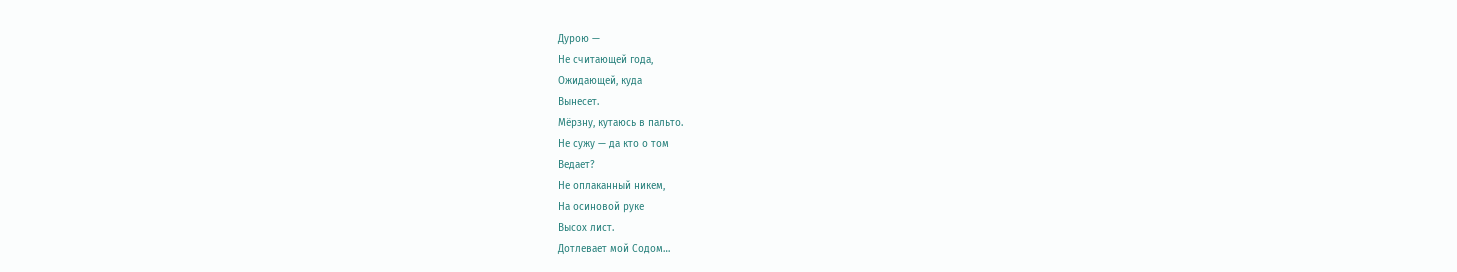Дурою —
Не считающей года,
Ожидающей, куда
Вынесет.
Мёрзну, кутаюсь в пальто.
Не сужу — да кто о том
Ведает?
Не оплаканный никем,
На осиновой руке
Высох лист.
Дотлевает мой Содом…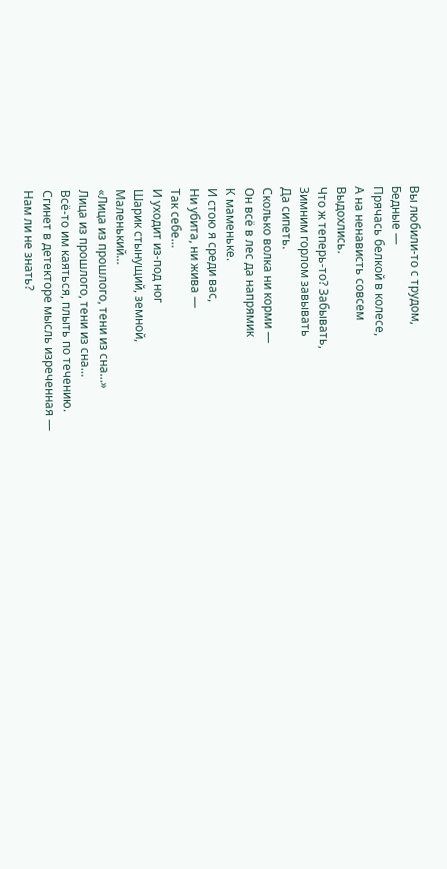Вы любили-то с трудом,
Бедные —
Прячась белкой в колесе,
А на ненависть совсем
Выдохлись.
Что ж теперь-то? Забывать,
Зимним горлом завывать
Да сипеть.
Сколько волка ни корми —
Он всё в лес да напрямик
К маменьке.
И стою я среди вас,
Ни убита, ни жива —
Так себе…
И уходит из-под ног
Шарик стынущий, земной,
Маленький…
«Лица из прошлого, тени из сна…»
Лица из прошлого, тени из сна…
Всё-то им каяться, плыть по течению.
Сгинет в детекторе мысль изреченная —
Нам ли не знать?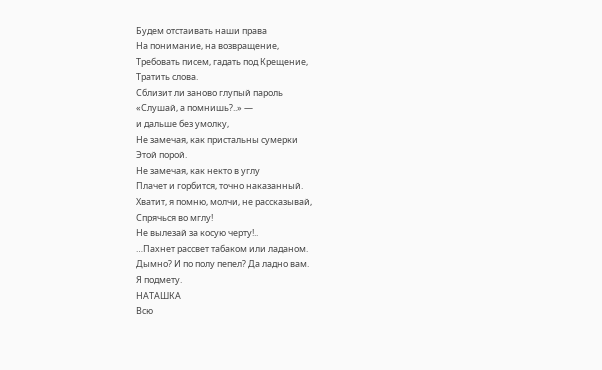Будем отстаивать наши права
На понимание, на возвращение,
Требовать писем, гадать под Крещение,
Тратить слова.
Сблизит ли заново глупый пароль
«Слушай, а помнишь?..» —
и дальше без умолку,
Не замечая, как пристальны сумерки
Этой порой.
Не замечая, как некто в углу
Плачет и горбится, точно наказанный.
Хватит, я помню, молчи, не рассказывай,
Спрячься во мглу!
Не вылезай за косую черту!..
…Пахнет рассвет табаком или ладаном.
Дымно? И по полу пепел? Да ладно вам.
Я подмету.
НАТАШКА
Всю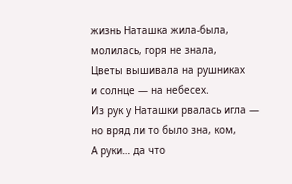жизнь Наташка жила-была,
молилась, горя не знала,
Цветы вышивала на рушниках
и солнце — на небесех.
Из рук у Наташки рвалась игла —
но вряд ли то было зна, ком,
А руки… да что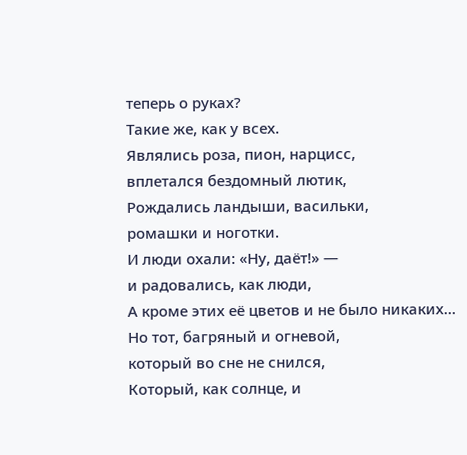теперь о руках?
Такие же, как у всех.
Являлись роза, пион, нарцисс,
вплетался бездомный лютик,
Рождались ландыши, васильки,
ромашки и ноготки.
И люди охали: «Ну, даёт!» —
и радовались, как люди,
А кроме этих её цветов и не было никаких…
Но тот, багряный и огневой,
который во сне не снился,
Который, как солнце, и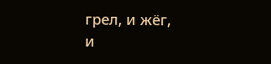грел, и жёг,
и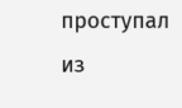проступал из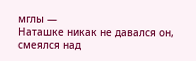мглы —
Наташке никак не давался он,
смеялся над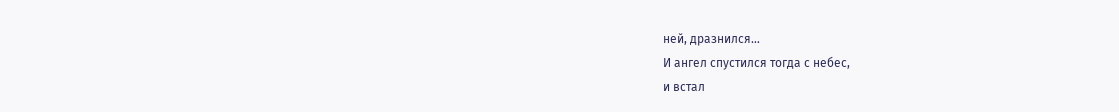ней, дразнился…
И ангел спустился тогда с небес,
и встал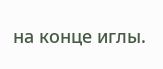на конце иглы.